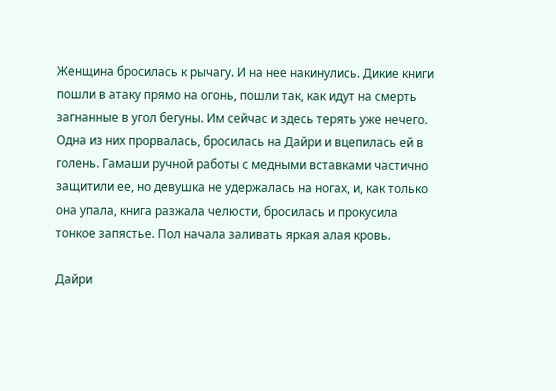Женщина бросилась к рычагу. И на нее накинулись. Дикие книги пошли в атаку прямо на огонь, пошли так, как идут на смерть загнанные в угол бегуны. Им сейчас и здесь терять уже нечего. Одна из них прорвалась, бросилась на Дайри и вцепилась ей в голень. Гамаши ручной работы с медными вставками частично защитили ее, но девушка не удержалась на ногах, и, как только она упала, книга разжала челюсти, бросилась и прокусила тонкое запястье. Пол начала заливать яркая алая кровь.

Дайри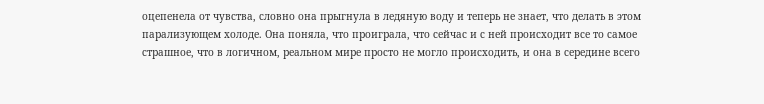оцепенела от чувства, словно она прыгнула в ледяную воду и теперь не знает, что делать в этом парализующем холоде. Она поняла, что проиграла, что сейчас и с ней происходит все то самое страшное, что в логичном, реальном мире просто не могло происходить, и она в середине всего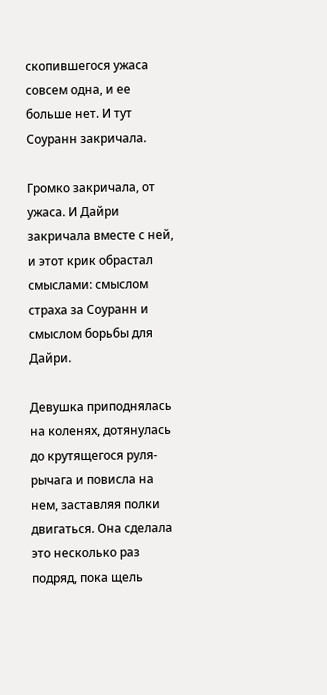скопившегося ужаса совсем одна, и ее больше нет. И тут Соуранн закричала.

Громко закричала, от ужаса. И Дайри закричала вместе с ней, и этот крик обрастал смыслами: смыслом страха за Соуранн и смыслом борьбы для Дайри.

Девушка приподнялась на коленях, дотянулась до крутящегося руля-рычага и повисла на нем, заставляя полки двигаться. Она сделала это несколько раз подряд, пока щель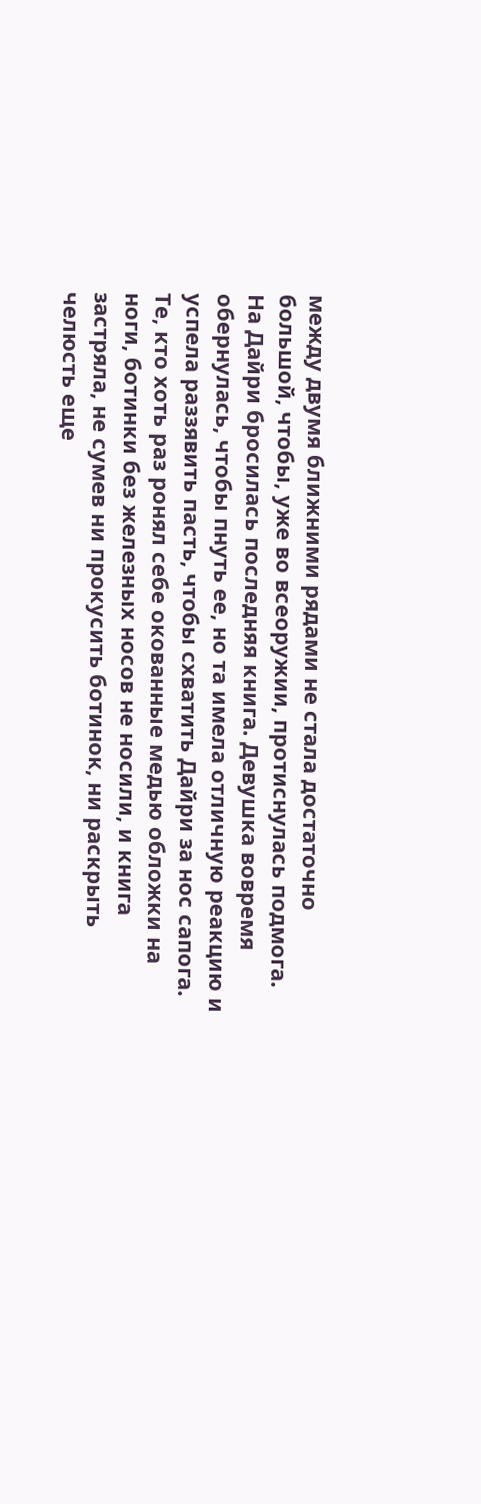между двумя ближними рядами не стала достаточно большой, чтобы, уже во всеоружии, протиснулась подмога. На Дайри бросилась последняя книга. Девушка вовремя обернулась, чтобы пнуть ее, но та имела отличную реакцию и успела раззявить пасть, чтобы схватить Дайри за нос сапога. Те, кто хоть раз ронял себе окованные медью обложки на ноги, ботинки без железных носов не носили, и книга застряла, не сумев ни прокусить ботинок, ни раскрыть челюсть еще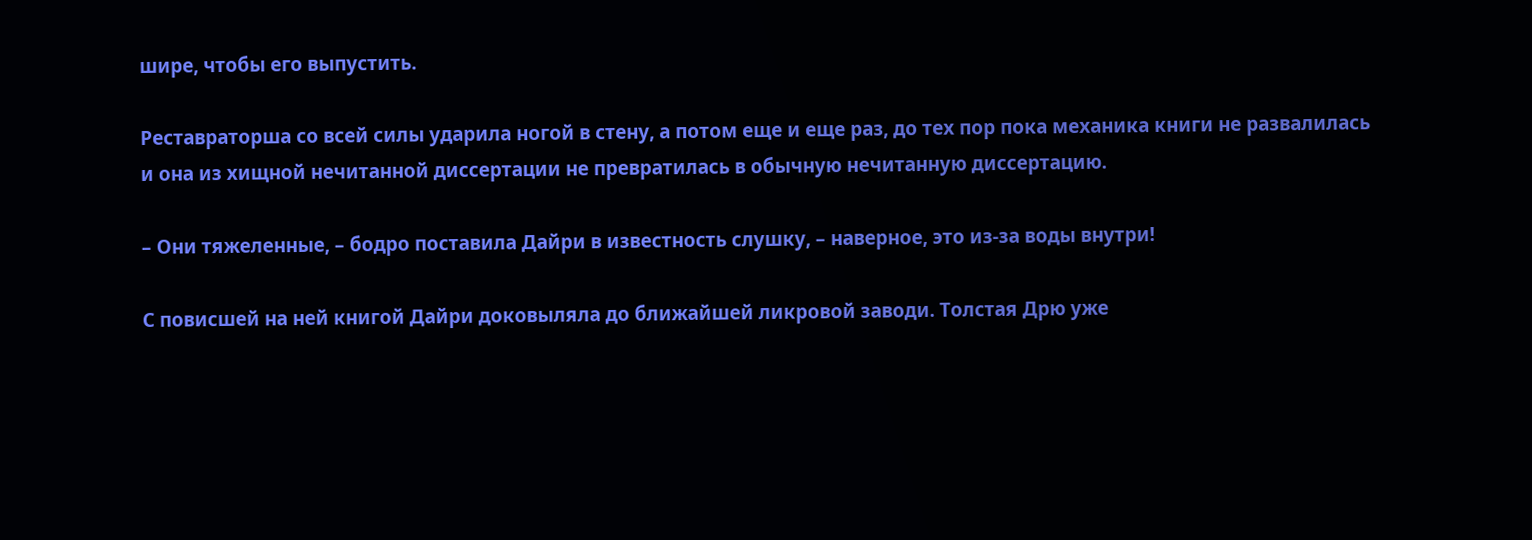шире, чтобы его выпустить.

Реставраторша со всей силы ударила ногой в стену, а потом еще и еще раз, до тех пор пока механика книги не развалилась и она из хищной нечитанной диссертации не превратилась в обычную нечитанную диссертацию.

– Они тяжеленные, – бодро поставила Дайри в известность слушку, – наверное, это из-за воды внутри!

С повисшей на ней книгой Дайри доковыляла до ближайшей ликровой заводи. Толстая Дрю уже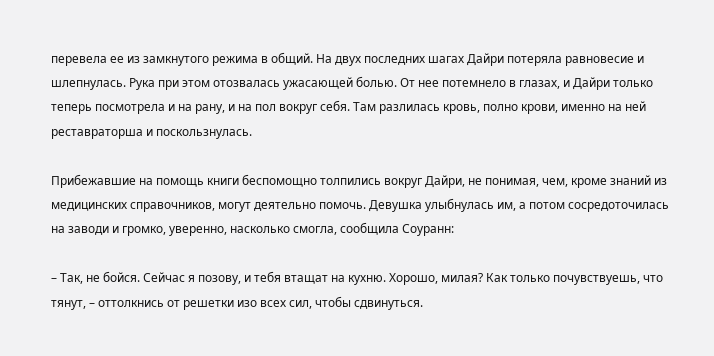перевела ее из замкнутого режима в общий. На двух последних шагах Дайри потеряла равновесие и шлепнулась. Рука при этом отозвалась ужасающей болью. От нее потемнело в глазах, и Дайри только теперь посмотрела и на рану, и на пол вокруг себя. Там разлилась кровь, полно крови, именно на ней реставраторша и поскользнулась.

Прибежавшие на помощь книги беспомощно толпились вокруг Дайри, не понимая, чем, кроме знаний из медицинских справочников, могут деятельно помочь. Девушка улыбнулась им, а потом сосредоточилась на заводи и громко, уверенно, насколько смогла, сообщила Соуранн:

– Так, не бойся. Сейчас я позову, и тебя втащат на кухню. Хорошо, милая? Как только почувствуешь, что тянут, – оттолкнись от решетки изо всех сил, чтобы сдвинуться.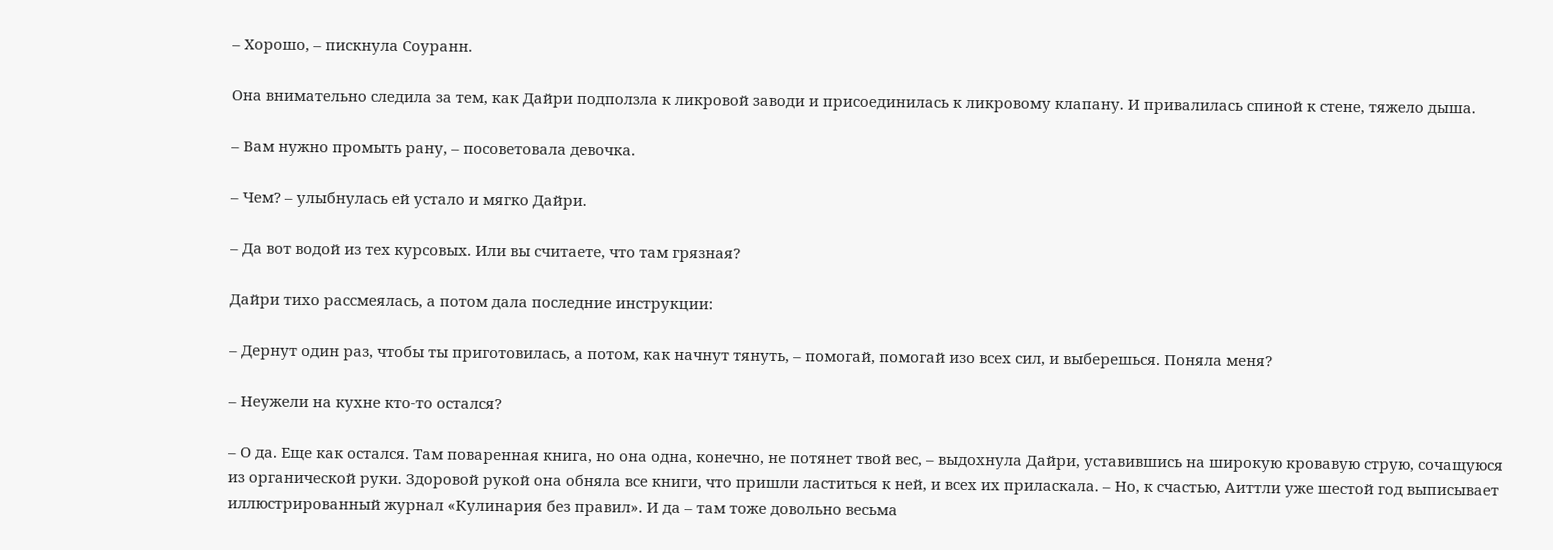– Хорошо, – пискнула Соуранн.

Она внимательно следила за тем, как Дайри подползла к ликровой заводи и присоединилась к ликровому клапану. И привалилась спиной к стене, тяжело дыша.

– Вам нужно промыть рану, – посоветовала девочка.

– Чем? – улыбнулась ей устало и мягко Дайри.

– Да вот водой из тех курсовых. Или вы считаете, что там грязная?

Дайри тихо рассмеялась, а потом дала последние инструкции:

– Дернут один раз, чтобы ты приготовилась, а потом, как начнут тянуть, – помогай, помогай изо всех сил, и выберешься. Поняла меня?

– Неужели на кухне кто-то остался?

– О да. Еще как остался. Там поваренная книга, но она одна, конечно, не потянет твой вес, – выдохнула Дайри, уставившись на широкую кровавую струю, сочащуюся из органической руки. Здоровой рукой она обняла все книги, что пришли ластиться к ней, и всех их приласкала. – Но, к счастью, Аиттли уже шестой год выписывает иллюстрированный журнал «Кулинария без правил». И да – там тоже довольно весьма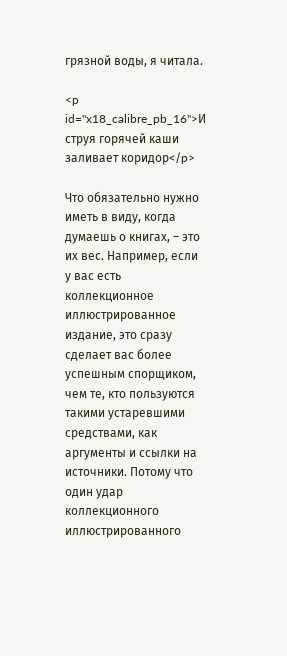грязной воды, я читала.

<p id="x18_calibre_pb_16">И струя горячей каши заливает коридор</p>

Что обязательно нужно иметь в виду, когда думаешь о книгах, – это их вес. Например, если у вас есть коллекционное иллюстрированное издание, это сразу сделает вас более успешным спорщиком, чем те, кто пользуются такими устаревшими средствами, как аргументы и ссылки на источники. Потому что один удар коллекционного иллюстрированного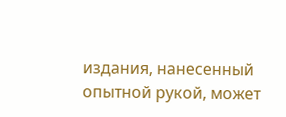издания, нанесенный опытной рукой, может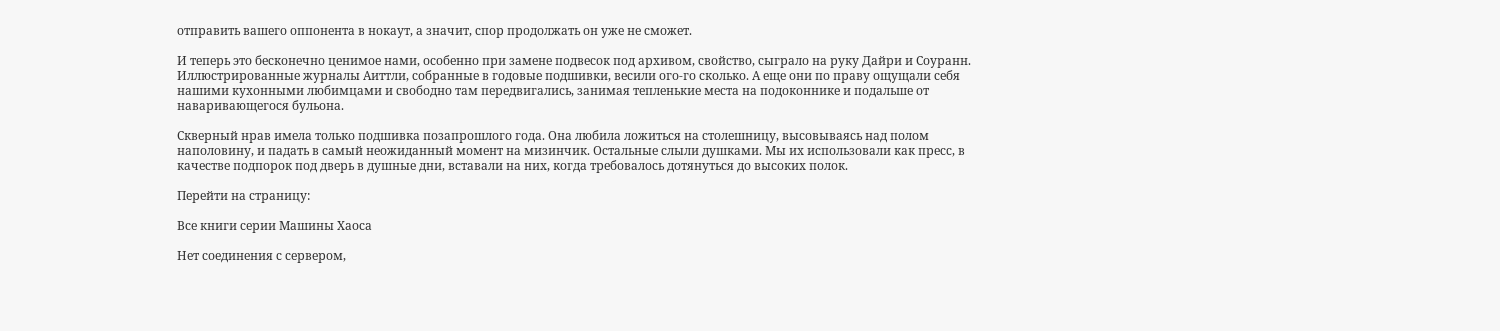отправить вашего оппонента в нокаут, а значит, спор продолжать он уже не сможет.

И теперь это бесконечно ценимое нами, особенно при замене подвесок под архивом, свойство, сыграло на руку Дайри и Соуранн. Иллюстрированные журналы Аиттли, собранные в годовые подшивки, весили ого-го сколько. А еще они по праву ощущали себя нашими кухонными любимцами и свободно там передвигались, занимая тепленькие места на подоконнике и подальше от наваривающегося бульона.

Скверный нрав имела только подшивка позапрошлого года. Она любила ложиться на столешницу, высовываясь над полом наполовину, и падать в самый неожиданный момент на мизинчик. Остальные слыли душками. Мы их использовали как пресс, в качестве подпорок под дверь в душные дни, вставали на них, когда требовалось дотянуться до высоких полок.

Перейти на страницу:

Все книги серии Машины Хаоса

Нет соединения с сервером,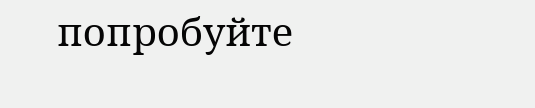попробуйте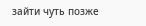зайти чуть позже